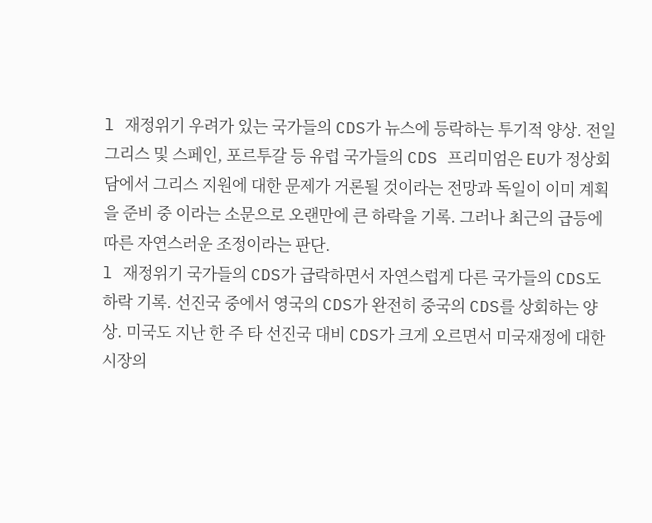l 재정위기 우려가 있는 국가들의 CDS가 뉴스에 등락하는 투기적 양상. 전일 그리스 및 스페인, 포르투갈 등 유럽 국가들의 CDS 프리미엄은 EU가 정상회담에서 그리스 지원에 대한 문제가 거론될 것이라는 전망과 독일이 이미 계획을 준비 중 이라는 소문으로 오랜만에 큰 하락을 기록. 그러나 최근의 급등에 따른 자연스러운 조정이라는 판단.
l 재정위기 국가들의 CDS가 급락하면서 자연스럽게 다른 국가들의 CDS도 하락 기록. 선진국 중에서 영국의 CDS가 완전히 중국의 CDS를 상회하는 양상. 미국도 지난 한 주 타 선진국 대비 CDS가 크게 오르면서 미국재정에 대한 시장의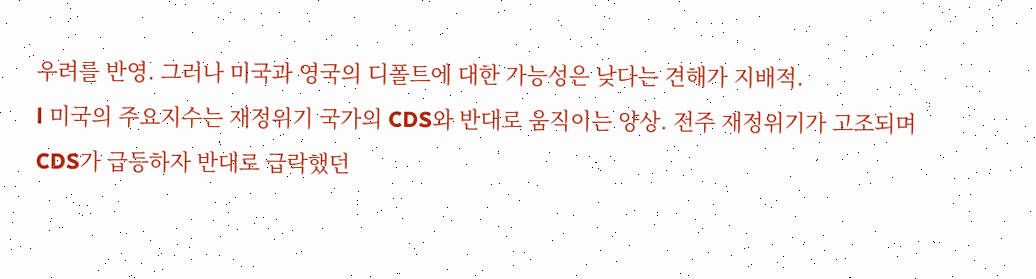우려를 반영. 그러나 미국과 영국의 디폴트에 대한 가능성은 낮다는 견해가 지배적.
l 미국의 주요지수는 재정위기 국가의 CDS와 반대로 움직이는 양상. 전주 재정위기가 고조되며 CDS가 급등하자 반대로 급락했던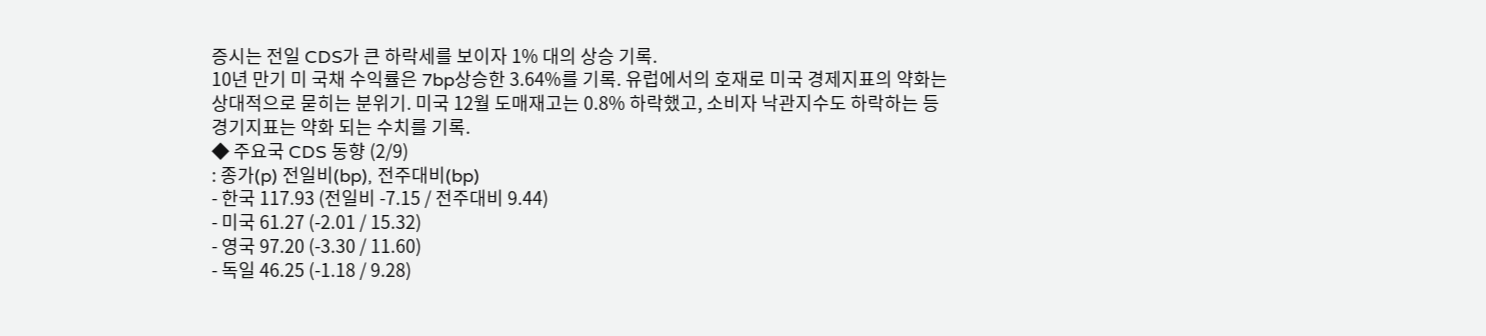증시는 전일 CDS가 큰 하락세를 보이자 1% 대의 상승 기록.
10년 만기 미 국채 수익률은 7bp상승한 3.64%를 기록. 유럽에서의 호재로 미국 경제지표의 약화는 상대적으로 묻히는 분위기. 미국 12월 도매재고는 0.8% 하락했고, 소비자 낙관지수도 하락하는 등 경기지표는 약화 되는 수치를 기록.
◆ 주요국 CDS 동향 (2/9)
: 종가(p) 전일비(bp), 전주대비(bp)
- 한국 117.93 (전일비 -7.15 / 전주대비 9.44)
- 미국 61.27 (-2.01 / 15.32)
- 영국 97.20 (-3.30 / 11.60)
- 독일 46.25 (-1.18 / 9.28)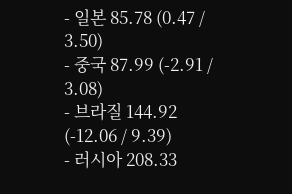- 일본 85.78 (0.47 / 3.50)
- 중국 87.99 (-2.91 / 3.08)
- 브라질 144.92 (-12.06 / 9.39)
- 러시아 208.33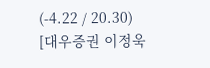(-4.22 / 20.30)
[대우증권 이정욱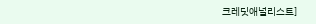크레딧애널리스트]